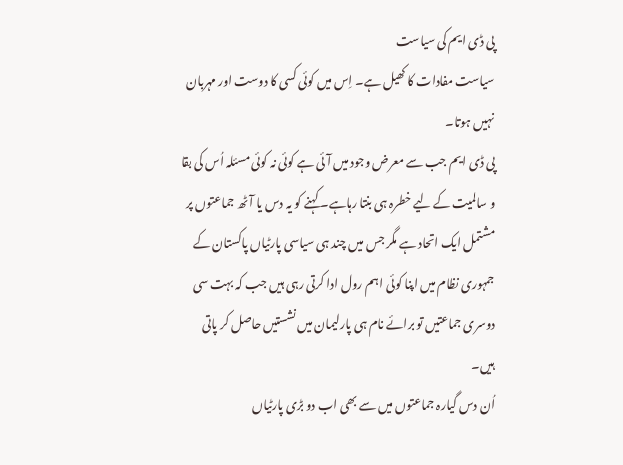پی ڈی ایم کی سیاست
سیاست مفادات کا کھیل ہے۔ اِس میں کوئی کسی کا دوست اور مہربان نہیں ہوتا۔
پی ڈی ایم جب سے معرض وجود میں آئی ہے کوئی نہ کوئی مسئلہ اُس کی بقا و سالمیت کے لیے خطرہ ہی بنتا رہاہے۔ کہنے کو یہ دس یا آٹھ جماعتوں پر مشتمل ایک اتحاد ہے مگر جس میں چند ہی سیاسی پارٹیاں پاکستان کے جمہوری نظام میں اپنا کوئی اہم رول ادا کرتی رہی ہیں جب کہ بہت سی دوسری جماعتیں تو برائے نام ہی پارلیمان میں نشستیں حاصل کر پاتی ہیں۔
اُن دس گیارہ جماعتوں میں سے بھی اب دو بڑی پارٹیاں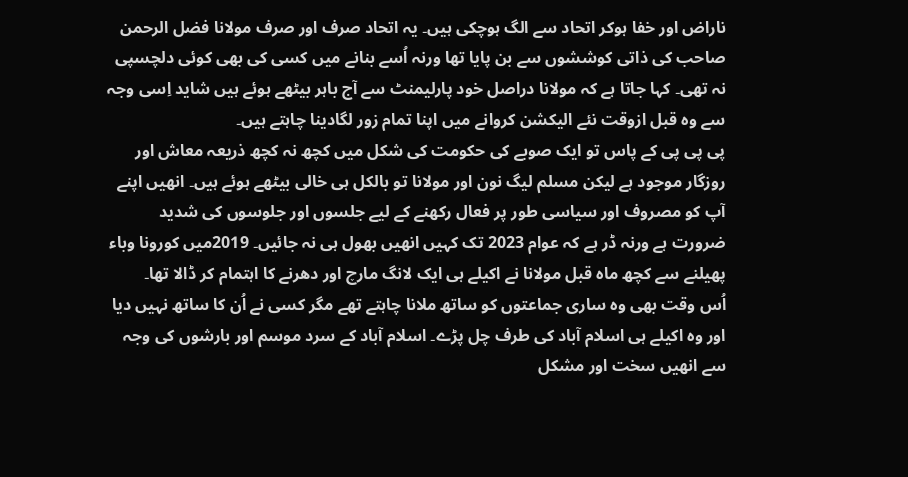ناراض اور خفا ہوکر اتحاد سے الگ ہوچکی ہیں۔ یہ اتحاد صرف اور صرف مولانا فضل الرحمن صاحب کی ذاتی کوششوں سے بن پایا تھا ورنہ اُسے بنانے میں کسی کی بھی کوئی دلچسپی نہ تھی۔ کہا جاتا ہے کہ مولانا دراصل خود پارلیمنٹ سے آج باہر بیٹھے ہوئے ہیں شاید اِسی وجہ سے وہ قبل ازوقت نئے الیکشن کروانے میں اپنا تمام زور لگادینا چاہتے ہیں۔
پی پی پی کے پاس تو ایک صوبے کی حکومت کی شکل میں کچھ نہ کچھ ذریعہ معاش اور روزگار موجود ہے لیکن مسلم لیگ نون اور مولانا تو بالکل ہی خالی بیٹھے ہوئے ہیں۔ انھیں اپنے آپ کو مصروف اور سیاسی طور پر فعال رکھنے کے لیے جلسوں اور جلوسوں کی شدید ضرورت ہے ورنہ ڈر ہے کہ عوام 2023 تک کہیں انھیں بھول ہی نہ جائیں۔ 2019میں کورونا وباء پھیلنے سے کچھ ماہ قبل مولانا نے اکیلے ہی ایک لانگ مارچ اور دھرنے کا اہتمام کر ڈالا تھا۔
اُس وقت بھی وہ ساری جماعتوں کو ساتھ ملانا چاہتے تھے مگر کسی نے اُن کا ساتھ نہیں دیا اور وہ اکیلے ہی اسلام آباد کی طرف چل پڑے۔ اسلام آباد کے سرد موسم اور بارشوں کی وجہ سے انھیں سخت اور مشکل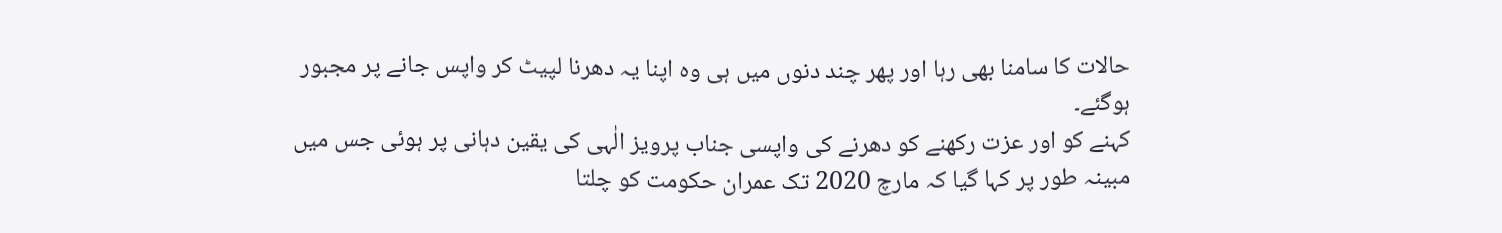حالات کا سامنا بھی رہا اور پھر چند دنوں میں ہی وہ اپنا یہ دھرنا لپیٹ کر واپس جانے پر مجبور ہوگئے۔
کہنے کو اور عزت رکھنے کو دھرنے کی واپسی جناب پرویز الٰہی کی یقین دہانی پر ہوئی جس میں مبینہ طور پر کہا گیا کہ مارچ 2020 تک عمران حکومت کو چلتا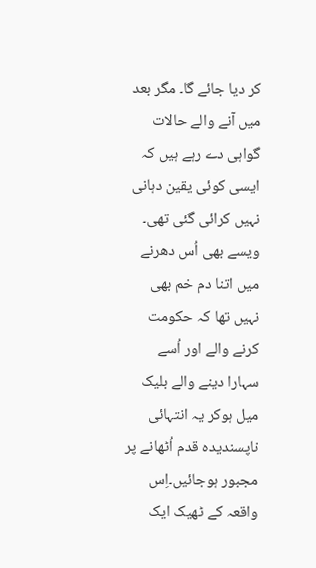کر دیا جائے گا۔ مگر بعد میں آنے والے حالات گواہی دے رہے ہیں کہ ایسی کوئی یقین دہانی نہیں کرائی گئی تھی۔
ویسے بھی اُس دھرنے میں اتنا دم خم بھی نہیں تھا کہ حکومت کرنے والے اور اُسے سہارا دینے والے بلیک میل ہوکر یہ انتہائی ناپسندیدہ قدم اُٹھانے پر مجبور ہوجائیں۔اِس واقعہ کے ٹھیک ایک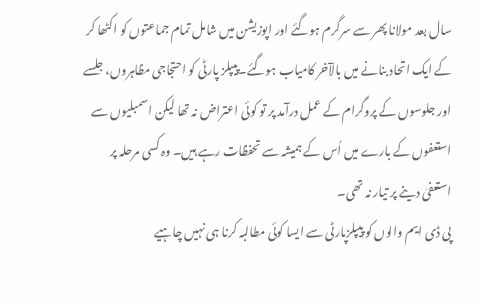سال بعد مولانا پھر سے سرگرم ہوگئے اور اپوزیشن میں شامل تمام جماعتوں کو اکٹھا کر کے ایک اتحاد بنانے میں بالآخر کامیاب ہوگئے۔پیپلز پارٹی کو احتجاجی مظاہروں، جلسے اور جلوسوں کے پروگرام کے عمل درآمد پر تو کوئی اعتراض نہ تھا لیکن اسمبلیوں سے استعفوں کے بارے میں اُس کے ہمیشہ سے تحفظات رہے ہیں۔ وہ کسی مرحلہ پر استعفیٰ دینے پر تیار نہ تھی۔
پی ڈی ایم والوں کو پیپلزپارٹی سے ایسا کوئی مطالبہ کرنا ہی نہیں چاہیے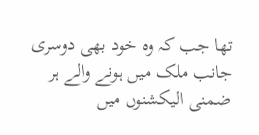تھا جب کہ وہ خود بھی دوسری جانب ملک میں ہونے والے ہر ضمنی الیکشنوں میں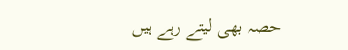حصہ بھی لیتے رہے ہیں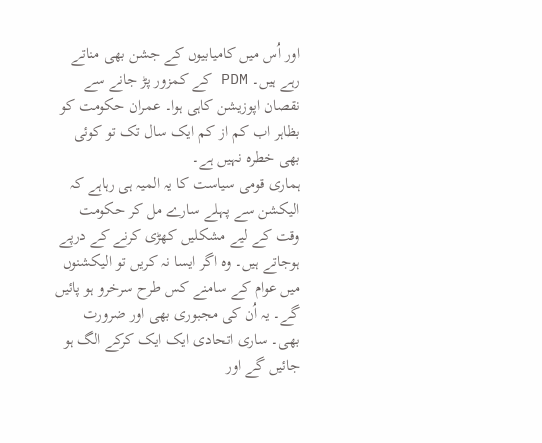اور اُس میں کامیابیوں کے جشن بھی مناتے رہے ہیں۔ PDM کے کمزور پڑ جانے سے نقصان اپوزیشن کاہی ہوا۔ عمران حکومت کو بظاہر اب کم از کم ایک سال تک تو کوئی بھی خطرہ نہیں ہے۔
ہماری قومی سیاست کا یہ المیہ ہی رہاہے کہ الیکشن سے پہلے سارے مل کر حکومت وقت کے لیے مشکلیں کھڑی کرنے کے درپے ہوجاتے ہیں۔ وہ اگر ایسا نہ کریں تو الیکشنوں میں عوام کے سامنے کس طرح سرخرو ہو پائیں گے۔ یہ اُن کی مجبوری بھی اور ضرورت بھی۔ ساری اتحادی ایک ایک کرکے الگ ہو جائیں گے اور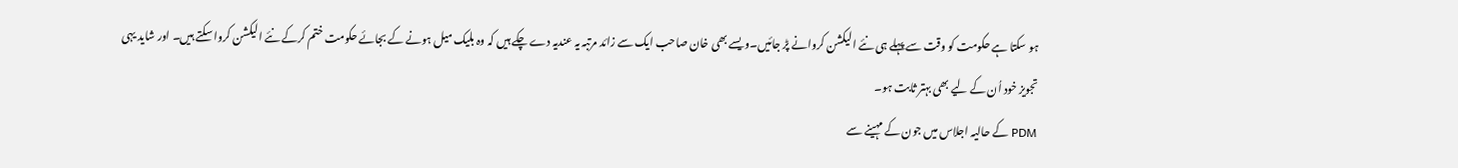ہو سکتا ہے حکومت کو وقت سے پہلے ہی نئے الیکشن کروانے پڑ جائیں۔ویسے بھی خان صاحب ایک سے زائد مرتبہ یہ عندیہ دے چکے ہیں کہ وہ بلیک میل ہونے کے بجائے حکومت ختم کرکے نئے الیکشن کروا سکتے ہیں۔ اور شاید یہی تجویز خود اُن کے لیے بھی بہتر ثابت ہو۔
PDM کے حالیہ اجلاس میں جون کے مہینے سے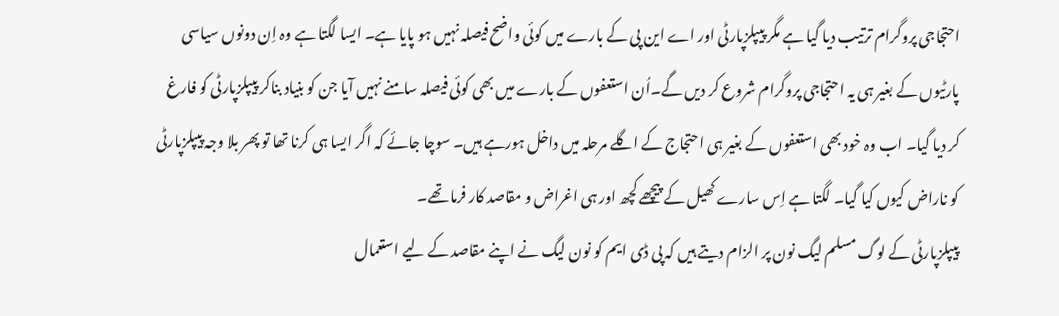احتجاجی پروگرام ترتیب دیا گیا ہے مگر پیپلزپارٹی اور اے این پی کے بارے میں کوئی واضح فیصلہ نہیں ہو پایا ہے۔ ایسا لگتا ہے وہ اِن دونوں سیاسی پارٹیوں کے بغیر ہی یہ احتجاجی پروگرام شروع کر دیں گے۔اُن استعفوں کے بارے میں بھی کوئی فیصلہ سامنے نہیں آیا جن کو بنیاد بناکر پیپلزپارٹی کو فارغ کر دیا گیا۔ اب وہ خود بھی استعفوں کے بغیر ہی احتجاج کے اگلے مرحلہ میں داخل ہورہے ہیں۔ سوچا جائے کہ اگر ایسا ہی کرنا تھا تو پھر بلا وجہ پیپلزپارٹی کو ناراض کیوں کیا گیا۔ لگتا ہے اِس سارے کھیل کے پیچھے کچھ اور ہی اغراض و مقاصد کار فرما تھے۔
پیپلزپارٹی کے لوگ مسلم لیگ نون پر الزام دیتے ہیں کہ پی ڈی ایم کو نون لیگ نے اپنے مقاصد کے لیے استعمال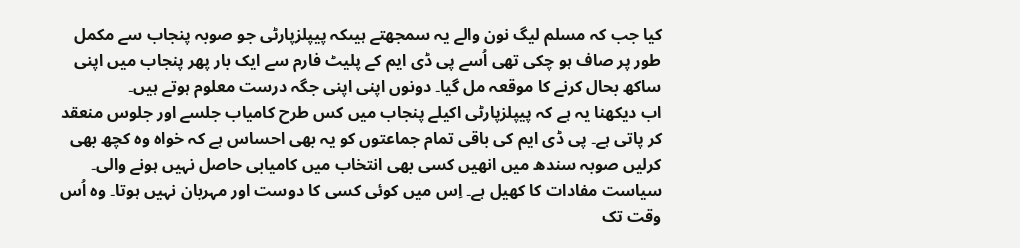کیا جب کہ مسلم لیگ نون والے یہ سمجھتے ہیںکہ پیپلزپارٹی جو صوبہ پنجاب سے مکمل طور پر صاف ہو چکی تھی اُسے پی ڈی ایم کے پلیٹ فارم سے ایک بار پھر پنجاب میں اپنی ساکھ بحال کرنے کا موقعہ مل گیا۔ دونوں اپنی اپنی جگہ درست معلوم ہوتے ہیں۔
اب دیکھنا یہ ہے کہ پیپلزپارٹی اکیلے پنجاب میں کس طرح کامیاب جلسے اور جلوس منعقد کر پاتی ہے۔ پی ڈی ایم کی باقی تمام جماعتوں کو یہ بھی احساس ہے کہ خواہ وہ کچھ بھی کرلیں صوبہ سندھ میں انھیں کسی بھی انتخاب میں کامیابی حاصل نہیں ہونے والی۔
سیاست مفادات کا کھیل ہے۔ اِس میں کوئی کسی کا دوست اور مہربان نہیں ہوتا۔ وہ اُس وقت تک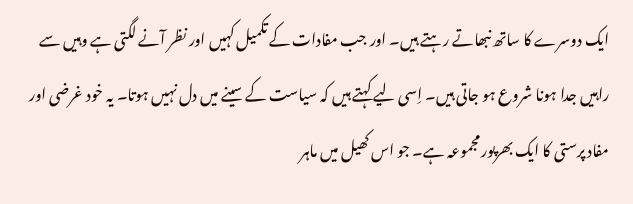ایک دوسرے کا ساتھ نبھاتے رہتے ہیں۔ اور جب مفادات کے تکمیل کہیں اور نظر آنے لگتی ہے وہیں سے راہیں جدا ہونا شروع ہو جاتی ہیں۔ اِسی لیے کہتے ہیں کہ سیاست کے سینے میں دل نہیں ہوتا۔ یہ خود غرضی اور مفاد پرستی کا ایک بھرپور مجموعہ ہے۔ جو اس کھیل میں ماہر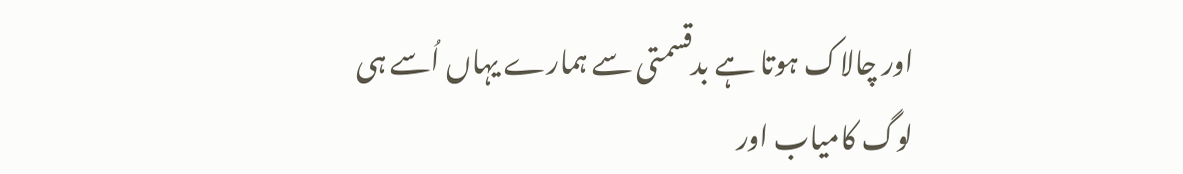اور چالاک ہوتا ہے بدقسمتی سے ہمارے یہاں اُسے ہی لوگ کامیاب اور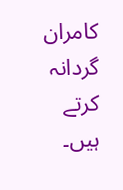کامران گردانہ کرتے ہیں۔